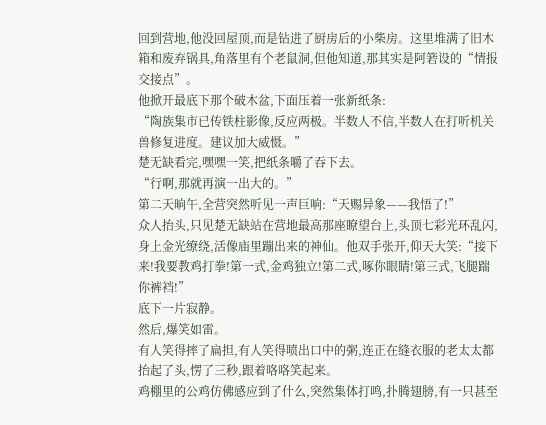回到营地,他没回屋顶,而是钻进了厨房后的小柴房。这里堆满了旧木箱和废弃锅具,角落里有个老鼠洞,但他知道,那其实是阿箬设的“情报交接点”。
他掀开最底下那个破木盆,下面压着一张新纸条:
“陶族集市已传铁柱影像,反应两极。半数人不信,半数人在打听机关兽修复进度。建议加大威慑。”
楚无缺看完,嘿嘿一笑,把纸条嚼了吞下去。
“行啊,那就再演一出大的。”
第二天晌午,全营突然听见一声巨响:“天赐异象——我悟了!”
众人抬头,只见楚无缺站在营地最高那座瞭望台上,头顶七彩光环乱闪,身上金光缭绕,活像庙里蹦出来的神仙。他双手张开,仰天大笑:“接下来!我要教鸡打拳!第一式,金鸡独立!第二式,啄你眼睛!第三式,飞腿踹你裤裆!”
底下一片寂静。
然后,爆笑如雷。
有人笑得摔了扁担,有人笑得喷出口中的粥,连正在缝衣服的老太太都抬起了头,愣了三秒,跟着咯咯笑起来。
鸡棚里的公鸡仿佛感应到了什么,突然集体打鸣,扑腾翅膀,有一只甚至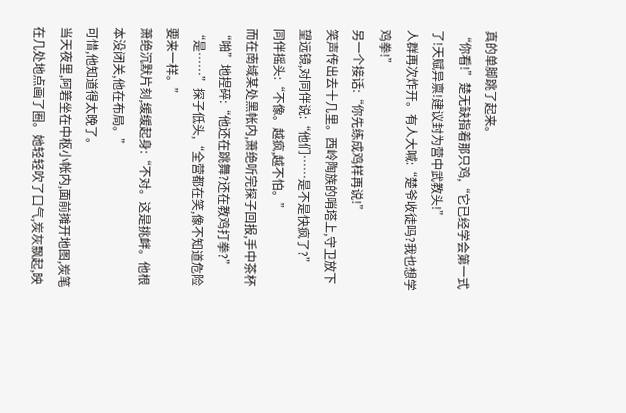真的单脚跳了起来。
“你看!”楚无缺指着那只鸡,“它已经学会第一式了!天赋异禀!建议封为营中武教头!”
人群再次炸开。有人大喊:“楚爷收徒吗?我也想学鸡拳!”
另一个接话:“你先练成鸡样再说!”
笑声传出去十几里。西岭陶族的哨塔上,守卫放下望远镜,对同伴说:“他们……是不是快疯了?”
同伴摇头:“不像。越疯,越不怕。”
而在南域某处黑帐内,萧绝听完探子回报,手中茶杯“啪”地捏碎:“他还在跳舞?还在教鸡打拳?”
“是……”探子低头,“全营都在笑,像不知道危险要来一样。”
萧绝沉默片刻,缓缓起身:“不对。这是挑衅。他根本没闭关,他在布局。”
可惜,他知道得太晚了。
当天夜里,阿箬坐在中枢小帐内,面前摊开地图,炭笔在几处地点画了圈。她轻轻吹了口气,炭灰飘起,映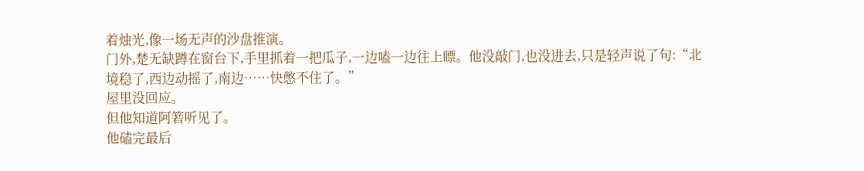着烛光,像一场无声的沙盘推演。
门外,楚无缺蹲在窗台下,手里抓着一把瓜子,一边嗑一边往上瞟。他没敲门,也没进去,只是轻声说了句:“北境稳了,西边动摇了,南边……快憋不住了。”
屋里没回应。
但他知道阿箬听见了。
他磕完最后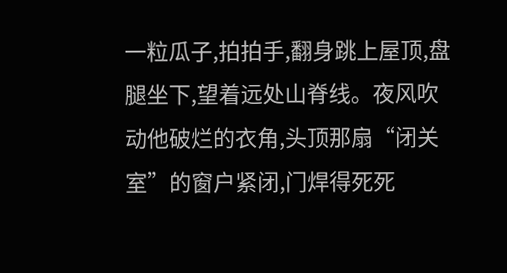一粒瓜子,拍拍手,翻身跳上屋顶,盘腿坐下,望着远处山脊线。夜风吹动他破烂的衣角,头顶那扇“闭关室”的窗户紧闭,门焊得死死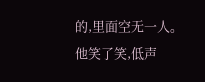的,里面空无一人。
他笑了笑,低声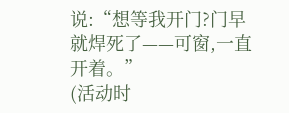说:“想等我开门?门早就焊死了——可窗,一直开着。”
(活动时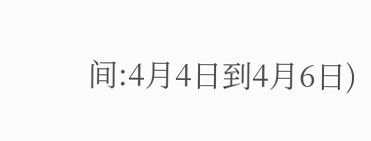间:4月4日到4月6日)